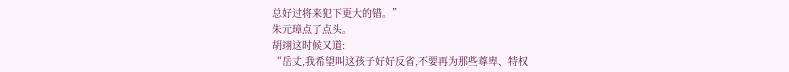总好过将来犯下更大的错。”
朱元璋点了点头。
胡翊这时候又道:
“岳丈,我希望叫这孩子好好反省,不要再为那些尊卑、特权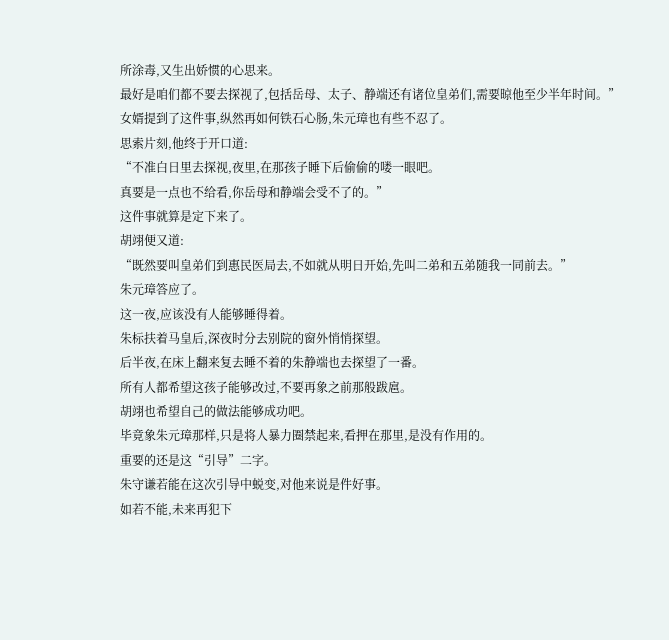所涂毒,又生出娇惯的心思来。
最好是咱们都不要去探视了,包括岳母、太子、静端还有诸位皇弟们,需要晾他至少半年时间。”
女婿提到了这件事,纵然再如何铁石心肠,朱元璋也有些不忍了。
思索片刻,他终于开口道:
“不准白日里去探视,夜里,在那孩子睡下后偷偷的喽一眼吧。
真要是一点也不给看,你岳母和静端会受不了的。”
这件事就算是定下来了。
胡翊便又道:
“既然要叫皇弟们到惠民医局去,不如就从明日开始,先叫二弟和五弟随我一同前去。”
朱元璋答应了。
这一夜,应该没有人能够睡得着。
朱标扶着马皇后,深夜时分去别院的窗外悄悄探望。
后半夜,在床上翻来复去睡不着的朱静端也去探望了一番。
所有人都希望这孩子能够改过,不要再象之前那般跋扈。
胡翊也希望自己的做法能够成功吧。
毕竟象朱元璋那样,只是将人暴力圈禁起来,看押在那里,是没有作用的。
重要的还是这“引导”二字。
朱守谦若能在这次引导中蜕变,对他来说是件好事。
如若不能,未来再犯下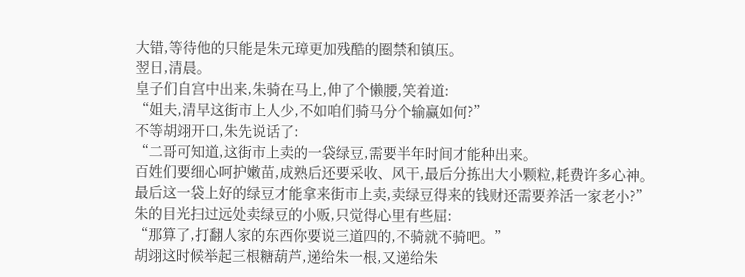大错,等待他的只能是朱元璋更加残酷的圈禁和镇压。
翌日,清晨。
皇子们自宫中出来,朱骑在马上,伸了个懒腰,笑着道:
“姐夫,清早这街市上人少,不如咱们骑马分个输赢如何?”
不等胡翊开口,朱先说话了:
“二哥可知道,这街市上卖的一袋绿豆,需要半年时间才能种出来。
百姓们要细心呵护嫩苗,成熟后还要采收、风干,最后分拣出大小颗粒,耗费许多心神。
最后这一袋上好的绿豆才能拿来街市上卖,卖绿豆得来的钱财还需要养活一家老小?”
朱的目光扫过远处卖绿豆的小贩,只觉得心里有些屈:
“那算了,打翻人家的东西你要说三道四的,不骑就不骑吧。”
胡翊这时候举起三根糖葫芦,递给朱一根,又递给朱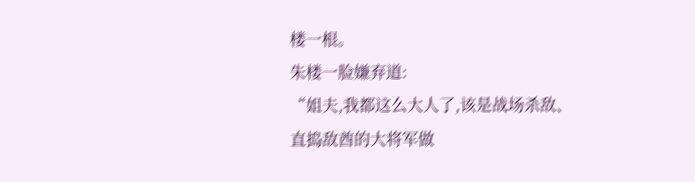楼一根。
朱楼一脸嫌弃道:
“姐夫,我都这么大人了,该是战场杀敌、直捣敌酋的大将军做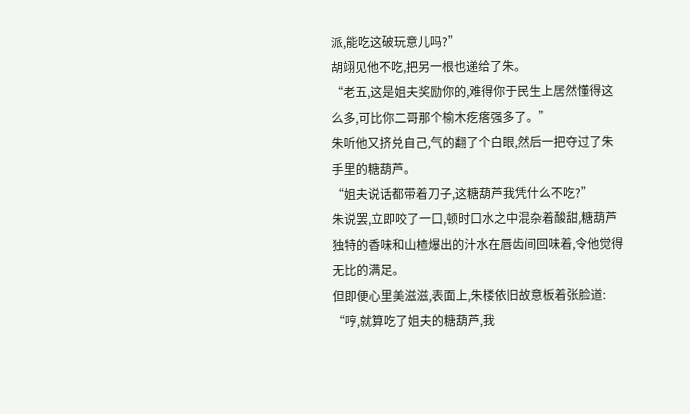派,能吃这破玩意儿吗?”
胡翊见他不吃,把另一根也递给了朱。
“老五,这是姐夫奖励你的,难得你于民生上居然懂得这么多,可比你二哥那个榆木疙瘩强多了。”
朱听他又挤兑自己,气的翻了个白眼,然后一把夺过了朱手里的糖葫芦。
“姐夫说话都带着刀子,这糖葫芦我凭什么不吃?”
朱说罢,立即咬了一口,顿时口水之中混杂着酸甜,糖葫芦独特的香味和山楂爆出的汁水在唇齿间回味着,令他觉得无比的满足。
但即便心里美滋滋,表面上,朱楼依旧故意板着张脸道:
“哼,就算吃了姐夫的糖葫芦,我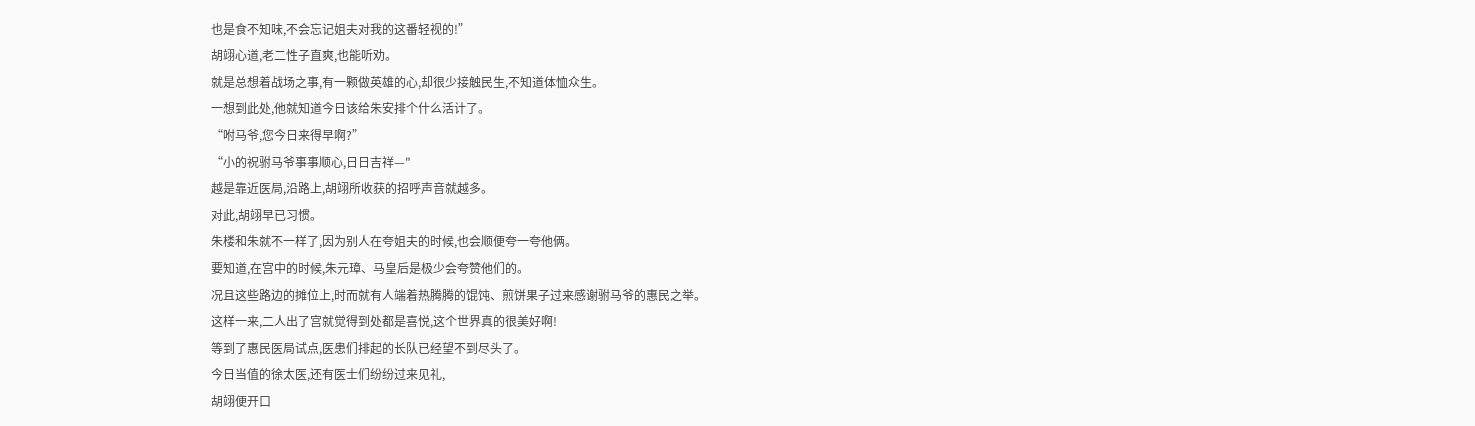也是食不知味,不会忘记姐夫对我的这番轻视的!”
胡翊心道,老二性子直爽,也能听劝。
就是总想着战场之事,有一颗做英雄的心,却很少接触民生,不知道体恤众生。
一想到此处,他就知道今日该给朱安排个什么活计了。
“咐马爷,您今日来得早啊?”
“小的祝驸马爷事事顺心,日日吉祥—"
越是靠近医局,沿路上,胡翊所收获的招呼声音就越多。
对此,胡翊早已习惯。
朱楼和朱就不一样了,因为别人在夸姐夫的时候,也会顺便夸一夸他俩。
要知道,在宫中的时候,朱元璋、马皇后是极少会夸赞他们的。
况且这些路边的摊位上,时而就有人端着热腾腾的馄饨、煎饼果子过来感谢驸马爷的惠民之举。
这样一来,二人出了宫就觉得到处都是喜悦,这个世界真的很美好啊!
等到了惠民医局试点,医患们排起的长队已经望不到尽头了。
今日当值的徐太医,还有医士们纷纷过来见礼,
胡翊便开口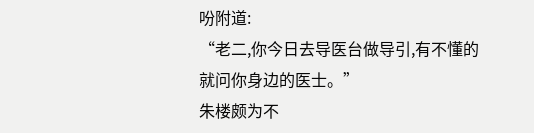吩附道:
“老二,你今日去导医台做导引,有不懂的就问你身边的医士。”
朱楼颇为不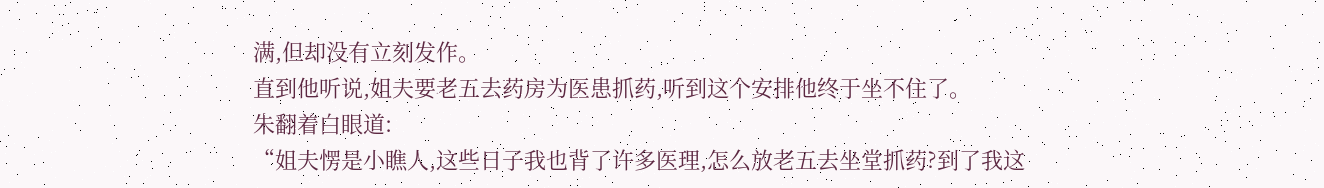满,但却没有立刻发作。
直到他听说,姐夫要老五去药房为医患抓药,听到这个安排他终于坐不住了。
朱翻着白眼道:
“姐夫愣是小瞧人,这些日子我也背了许多医理,怎么放老五去坐堂抓药?到了我这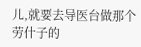儿,就要去导医台做那个劳什子的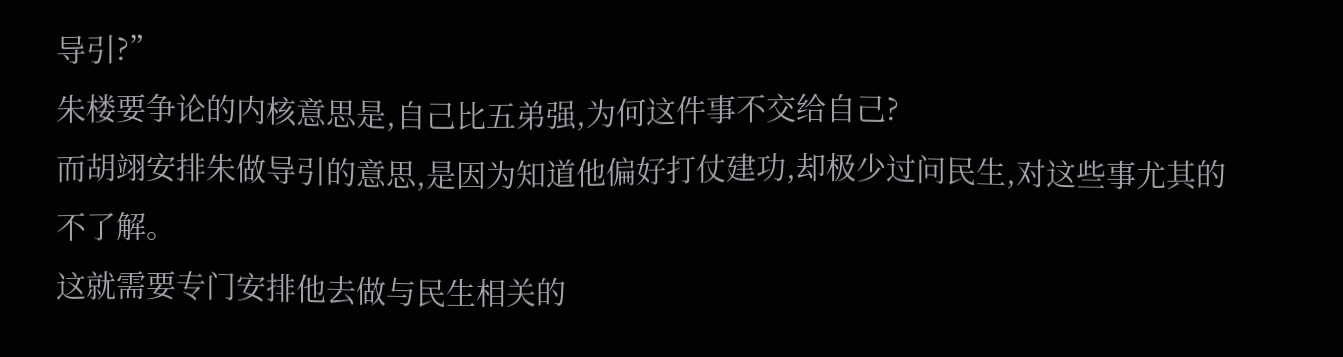导引?”
朱楼要争论的内核意思是,自己比五弟强,为何这件事不交给自己?
而胡翊安排朱做导引的意思,是因为知道他偏好打仗建功,却极少过问民生,对这些事尤其的不了解。
这就需要专门安排他去做与民生相关的